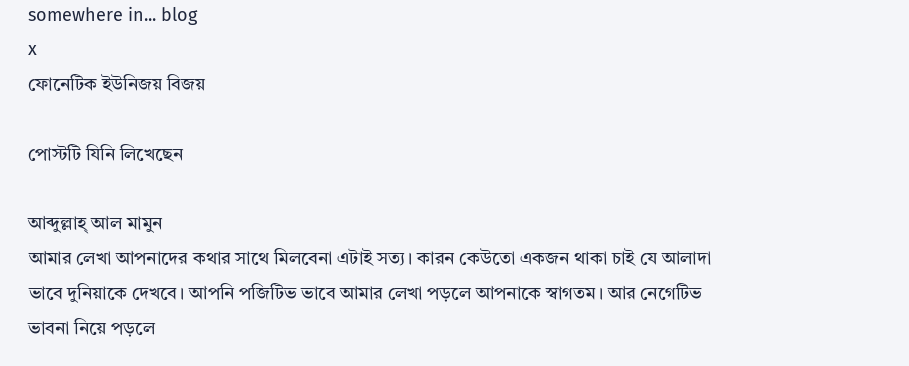somewhere in... blog
x
ফোনেটিক ইউনিজয় বিজয়

পোস্টটি যিনি লিখেছেন

আব্দুল্লাহ্ আল মামুন
আমার লেখা আপনাদের কথার সাথে মিলবেনা এটাই সত্য। কারন কেউতো একজন থাকা চাই যে আলাদা ভাবে দুনিয়াকে দেখবে। আপনি পজিটিভ ভাবে আমার লেখা পড়লে আপনাকে স্বাগতম। আর নেগেটিভ ভাবনা নিয়ে পড়লে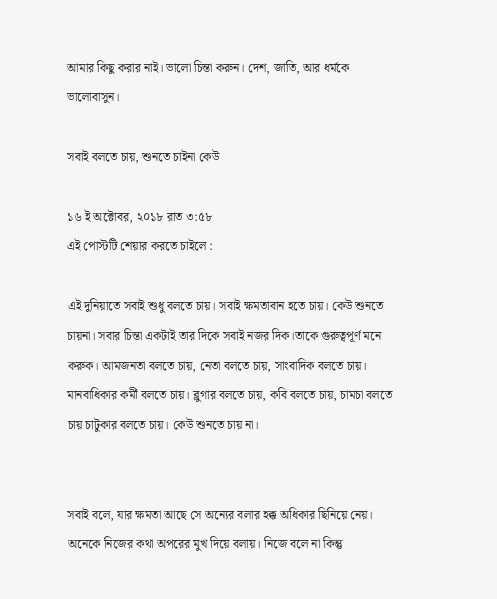আমার কিছু করার নাই। ভালো চিন্তা করুন। দেশ, জাতি, আর ধর্মকে ভালোবাসুন।

সবাই বলতে চায়, শুনতে চাইনা কেউ

১৬ ই অক্টোবর, ২০১৮ রাত ৩:৫৮
এই পোস্টটি শেয়ার করতে চাইলে :

এই দুনিয়াতে সবাই শুধু বলতে চায়। সবাই ক্ষমতাবান হতে চায়। কেউ শুনতে চায়না। সবার চিন্তা একটাই তার দিকে সবাই নজর দিক।তাকে গুরুত্বপূর্ণ মনে করুক। আমজনতা বলতে চায়, নেতা বলতে চায়, সাংবাদিক বলতে চায়। মানবাধিকার কর্মী বলতে চায়। ব্লুগার বলতে চায়, কবি বলতে চায়, চামচা বলতে চায় চাটুকার বলতে চায়। কেউ শুনতে চায় না।


সবাই বলে, যার ক্ষমতা আছে সে অন্যের বলার হক্ক অধিকার ছিনিয়ে নেয়। অনেকে নিজের কথা অপরের মুখ দিয়ে বলায়। নিজে বলে না কিন্তু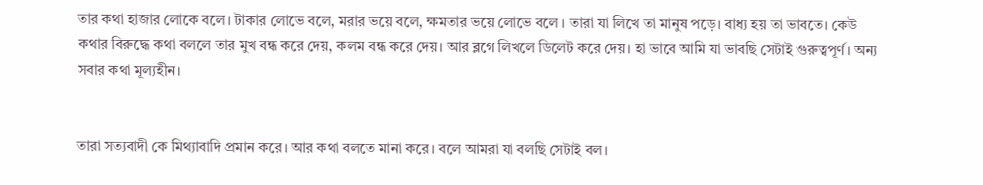তার কথা হাজার লোকে বলে। টাকার লোভে বলে, মরার ভয়ে বলে, ক্ষমতার ভয়ে লোভে বলে । তারা যা লিখে তা মানুষ পড়ে। বাধ্য হয় তা ভাবতে। কেউ কথার বিরুদ্ধে কথা বললে তার মুখ বন্ধ করে দেয়, কলম বন্ধ করে দেয়। আর ব্লগে লিখলে ডিলেট করে দেয়। হা ভাবে আমি যা ভাবছি সেটাই গুরুত্বপূর্ণ। অন্য সবার কথা মূল্যহীন।


তারা সত্যবাদী কে মিথ্যাবাদি প্রমান করে। আর কথা বলতে মানা করে। বলে আমরা যা বলছি সেটাই বল।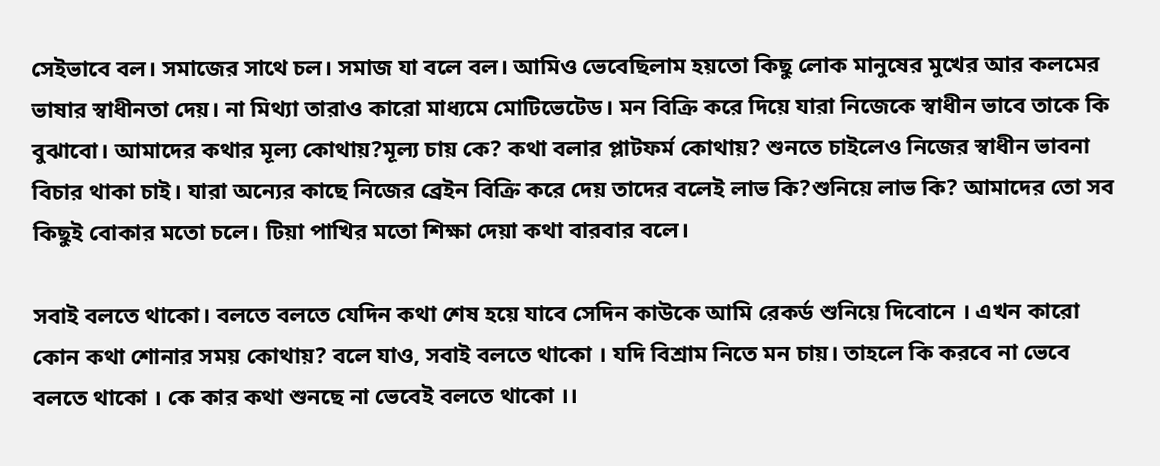সেইভাবে বল। সমাজের সাথে চল। সমাজ যা বলে বল। আমিও ভেবেছিলাম হয়তো কিছু লোক মানুষের মুখের আর কলমের ভাষার স্বাধীনতা দেয়। না মিথ্যা তারাও কারো মাধ্যমে মোটিভেটেড। মন বিক্রি করে দিয়ে যারা নিজেকে স্বাধীন ভাবে তাকে কি বুঝাবো। আমাদের কথার মূল্য কোথায়?মূল্য চায় কে? কথা বলার প্লাটফর্ম কোথায়? শুনতে চাইলেও নিজের স্বাধীন ভাবনা বিচার থাকা চাই। যারা অন্যের কাছে নিজের ব্রেইন বিক্রি করে দেয় তাদের বলেই লাভ কি?শুনিয়ে লাভ কি? আমাদের তো সব কিছুই বোকার মতো চলে। টিয়া পাখির মতো শিক্ষা দেয়া কথা বারবার বলে।

সবাই বলতে থাকো। বলতে বলতে যেদিন কথা শেষ হয়ে যাবে সেদিন কাউকে আমি রেকর্ড শুনিয়ে দিবোনে । এখন কারো কোন কথা শোনার সময় কোথায়? বলে যাও, সবাই বলতে থাকো । যদি বিশ্রাম নিতে মন চায়। তাহলে কি করবে না ভেবে বলতে থাকো । কে কার কথা শুনছে না ভেবেই বলতে থাকো ।।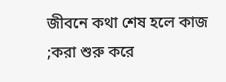জীবনে কথা শেষ হলে কাজ ;করা শুরু করে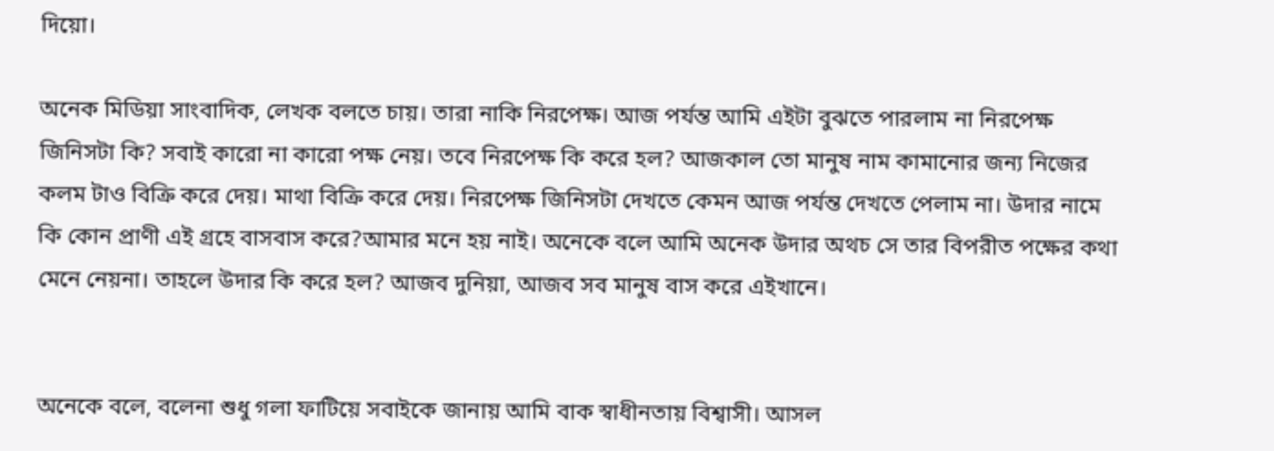দিয়ো।

অনেক মিডিয়া সাংবাদিক, লেখক বলতে চায়। তারা নাকি নিরপেক্ষ। আজ পর্যন্ত আমি এইটা বুঝতে পারলাম না নিরপেক্ষ জিনিসটা কি? সবাই কারো না কারো পক্ষ নেয়। তবে নিরপেক্ষ কি করে হল? আজকাল তো মানুষ নাম কামানোর জন্য নিজের কলম টাও বিক্রি করে দেয়। মাথা বিক্রি করে দেয়। নিরপেক্ষ জিনিসটা দেখতে কেমন আজ পর্যন্ত দেখতে পেলাম না। উদার নামে কি কোন প্রাণী এই গ্রহে বাসবাস করে?আমার মনে হয় নাই। অনেকে বলে আমি অনেক উদার অথচ সে তার বিপরীত পক্ষের কথা মেনে নেয়না। তাহলে উদার কি করে হল? আজব দুনিয়া, আজব সব মানুষ বাস করে এইখানে।


অনেকে বলে, বলেনা শুধু গলা ফাটিয়ে সবাইকে জানায় আমি বাক স্বাধীনতায় বিশ্বাসী। আসল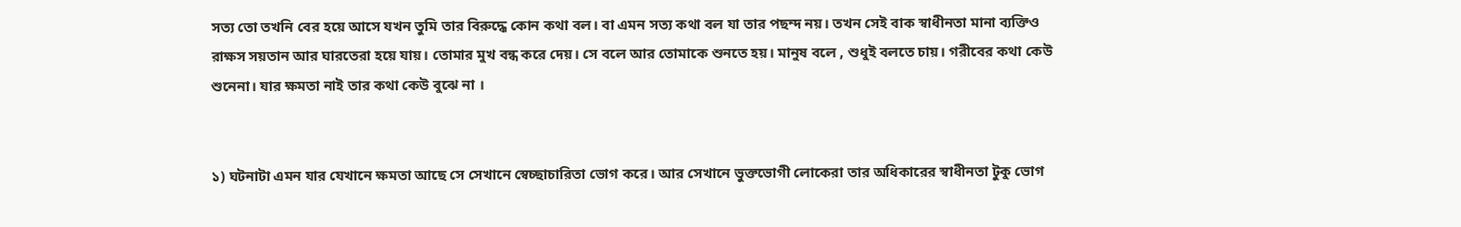সত্য তো তখনি বের হয়ে আসে যখন তুমি তার বিরুদ্ধে কোন কথা বল। বা এমন সত্য কথা বল যা তার পছন্দ নয়। তখন সেই বাক স্বাধীনতা মানা ব্যক্তিও রাক্ষস সয়তান আর ঘারতেরা হয়ে যায়। তোমার মুখ বন্ধ করে দেয়। সে বলে আর তোমাকে শুনতে হয়। মানুষ বলে , শুধুই বলতে চায়। গরীবের কথা কেউ শুনেনা। যার ক্ষমতা নাই তার কথা কেউ বুঝে না ।


১) ঘটনাটা এমন যার যেখানে ক্ষমতা আছে সে সেখানে স্বেচ্ছাচারিতা ভোগ করে। আর সেখানে ভুক্তভোগী লোকেরা তার অধিকারের স্বাধীনতা টুকু ভোগ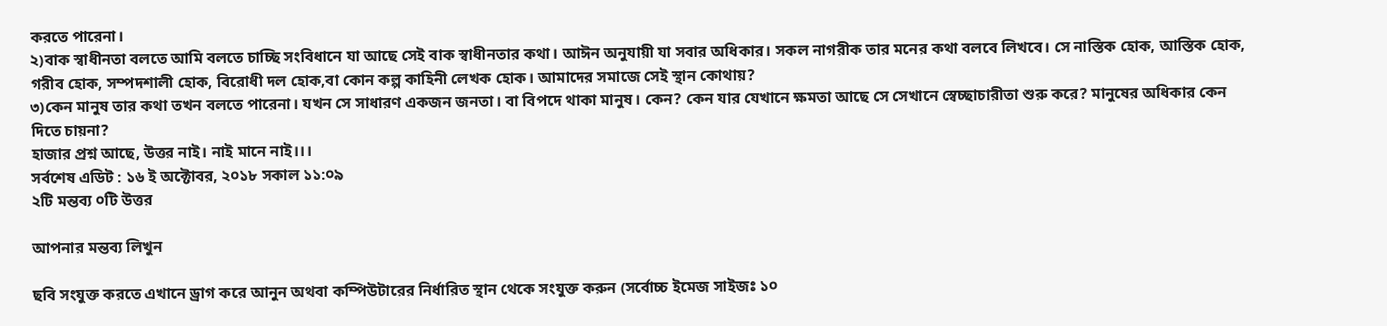করতে পারেনা।
২)বাক স্বাধীনতা বলতে আমি বলতে চাচ্ছি সংবিধানে যা আছে সেই বাক স্বাধীনতার কথা। আঈন অনুযায়ী যা সবার অধিকার। সকল নাগরীক তার মনের কথা বলবে লিখবে। সে নাস্তিক হোক, আস্তিক হোক, গরীব হোক, সম্পদশালী হোক, বিরোধী দল হোক,বা কোন কল্প কাহিনী লেখক হোক। আমাদের সমাজে সেই স্থান কোথায়?
৩)কেন মানুষ তার কথা তখন বলতে পারেনা। যখন সে সাধারণ একজন জনতা। বা বিপদে থাকা মানুষ। কেন? কেন যার যেখানে ক্ষমতা আছে সে সেখানে স্বেচ্ছাচারীতা শুরু করে? মানুষের অধিকার কেন দিতে চায়না?
হাজার প্রশ্ন আছে, উত্তর নাই। নাই মানে নাই।।।
সর্বশেষ এডিট : ১৬ ই অক্টোবর, ২০১৮ সকাল ১১:০৯
২টি মন্তব্য ০টি উত্তর

আপনার মন্তব্য লিখুন

ছবি সংযুক্ত করতে এখানে ড্রাগ করে আনুন অথবা কম্পিউটারের নির্ধারিত স্থান থেকে সংযুক্ত করুন (সর্বোচ্চ ইমেজ সাইজঃ ১০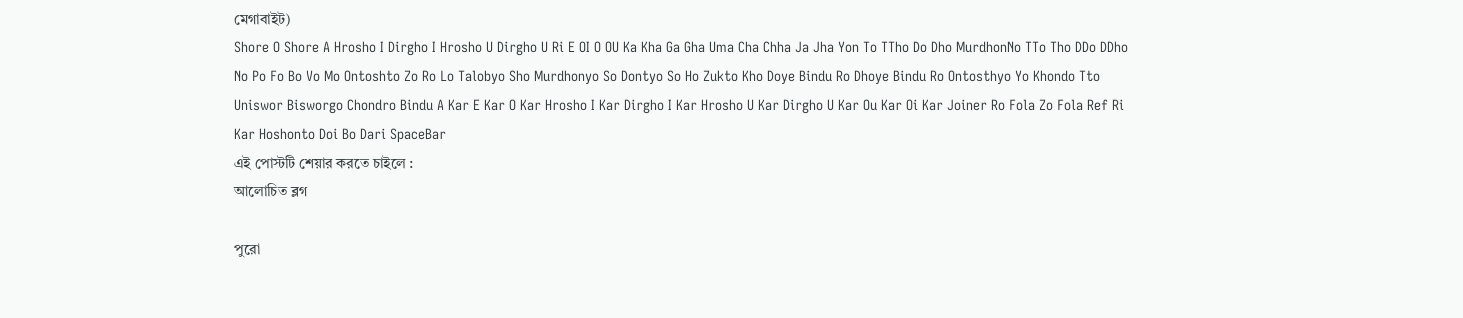মেগাবাইট)
Shore O Shore A Hrosho I Dirgho I Hrosho U Dirgho U Ri E OI O OU Ka Kha Ga Gha Uma Cha Chha Ja Jha Yon To TTho Do Dho MurdhonNo TTo Tho DDo DDho No Po Fo Bo Vo Mo Ontoshto Zo Ro Lo Talobyo Sho Murdhonyo So Dontyo So Ho Zukto Kho Doye Bindu Ro Dhoye Bindu Ro Ontosthyo Yo Khondo Tto Uniswor Bisworgo Chondro Bindu A Kar E Kar O Kar Hrosho I Kar Dirgho I Kar Hrosho U Kar Dirgho U Kar Ou Kar Oi Kar Joiner Ro Fola Zo Fola Ref Ri Kar Hoshonto Doi Bo Dari SpaceBar
এই পোস্টটি শেয়ার করতে চাইলে :
আলোচিত ব্লগ

পুরো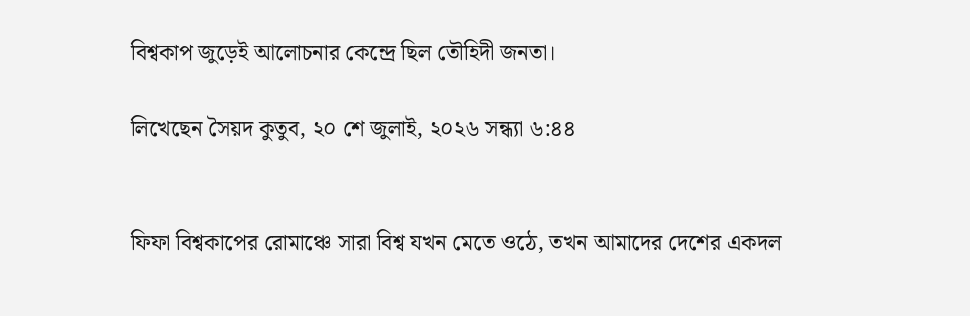বিশ্বকাপ জুড়েই আলোচনার কেন্দ্রে ছিল তৌহিদী জনতা।

লিখেছেন সৈয়দ কুতুব, ২০ শে জুলাই, ২০২৬ সন্ধ্যা ৬:৪৪


ফিফা বিশ্বকাপের রোমাঞ্চে সারা বিশ্ব যখন মেতে ওঠে, তখন আমাদের দেশের একদল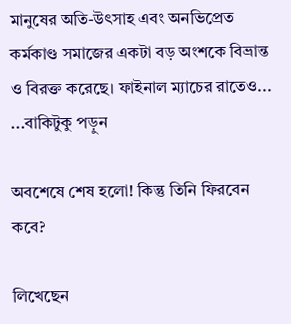মানুষের অতি-উৎসাহ এবং অনভিপ্রেত কর্মকাণ্ড সমাজের একটা বড় অংশকে বিভ্রান্ত ও বিরক্ত করেছে। ফাইনাল ম্যাচের রাতেও... ...বাকিটুকু পড়ুন

অবশেষে শেষ হলো! কিন্তু তিনি ফিরবেন কবে?

লিখেছেন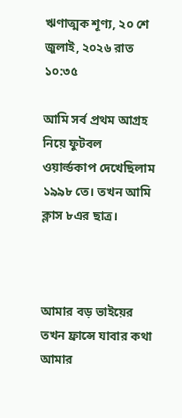ঋণাত্মক শূণ্য, ২০ শে জুলাই, ২০২৬ রাত ১০:৩৫

আমি সর্ব প্রথম আগ্রহ নিয়ে ফুটবল ওয়ার্ল্ডকাপ দেখেছিলাম ১৯৯৮ তে। তখন আমি ক্লাস ৮এর ছাত্র।



আমার বড় ভাইয়ের তখন ফ্রান্সে যাবার কথা আমার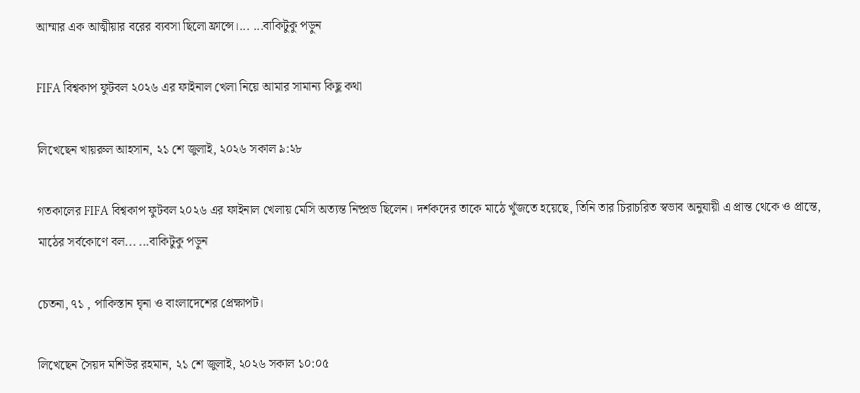আম্মার এক আত্মীয়ার বরের ব্যবসা ছিলো ফ্রান্সে।... ...বাকিটুকু পড়ুন

FIFA বিশ্বকাপ ফুটবল ২০২৬ এর ফাইনাল খেলা নিয়ে আমার সামান্য কিছু কথা

লিখেছেন খায়রুল আহসান, ২১ শে জুলাই, ২০২৬ সকাল ৯:২৮

গতকালের FIFA বিশ্বকাপ ফুটবল ২০২৬ এর ফাইনাল খেলায় মেসি অত্যন্ত নিষ্প্রভ ছিলেন। দর্শকদের তাকে মাঠে খুঁজতে হয়েছে, তিনি তার চিরাচরিত স্বভাব অনুযায়ী এ প্রান্ত থেকে ও প্রান্তে, মাঠের সর্বকোণে বল... ...বাকিটুকু পড়ুন

চেতনা, ৭১ , পাকিস্তান ঘৃনা ও বাংলাদেশের প্রেক্ষাপট।

লিখেছেন সৈয়দ মশিউর রহমান, ২১ শে জুলাই, ২০২৬ সকাল ১০:০৫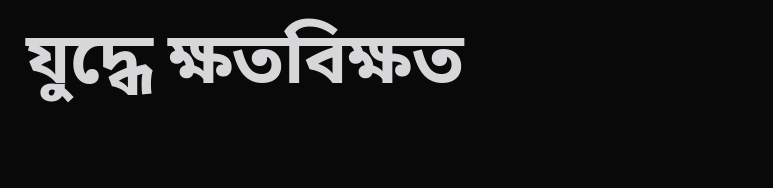যুদ্ধে ক্ষতবিক্ষত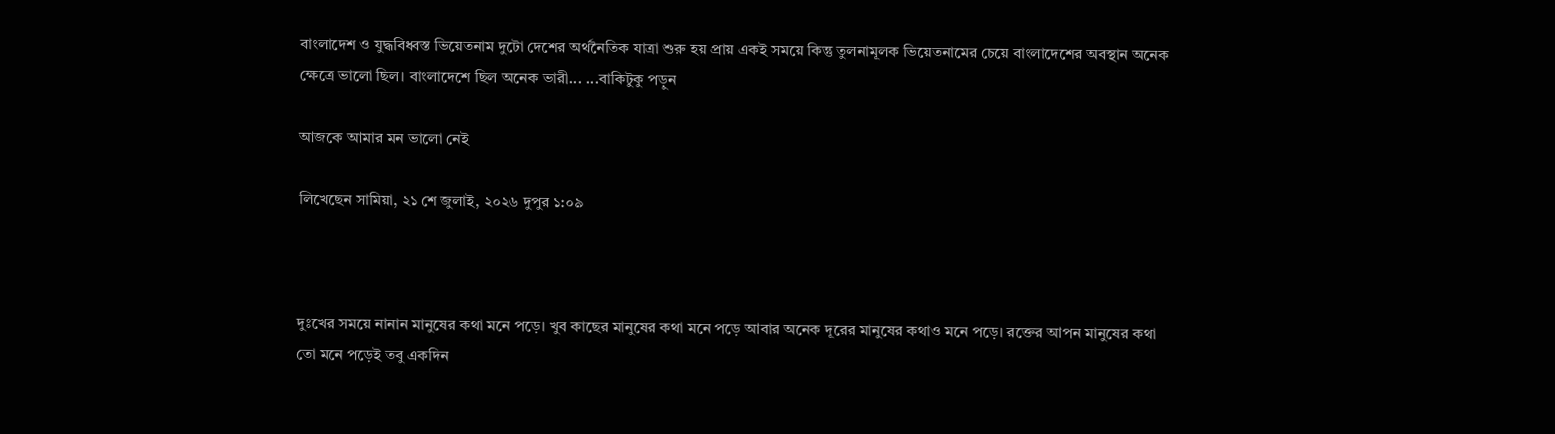বাংলাদেশ ও যুদ্ধবিধ্বস্ত ভিয়েতনাম দুটো দেশের অর্থনৈতিক যাত্রা শুরু হয় প্রায় একই সময়ে কিন্তু তুলনামূলক ভিয়েতনামের চেয়ে বাংলাদেশের অবস্থান অনেক ক্ষেত্রে ভালো ছিল। বাংলাদেশে ছিল অনেক ভারী... ...বাকিটুকু পড়ুন

আজকে আমার মন ভালো নেই

লিখেছেন সামিয়া, ২১ শে জুলাই, ২০২৬ দুপুর ১:০৯



দুঃখের সময়ে নানান মানুষের কথা মনে পড়ে। খুব কাছের মানুষের কথা মনে পড়ে আবার অনেক দূরের মানুষের কথাও মনে পড়ে। রক্তের আপন মানুষের কথা তো মনে পড়েই তবু একদিন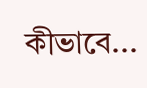কীভাবে...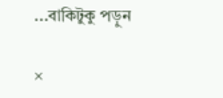...বাকিটুকু পড়ুন

×